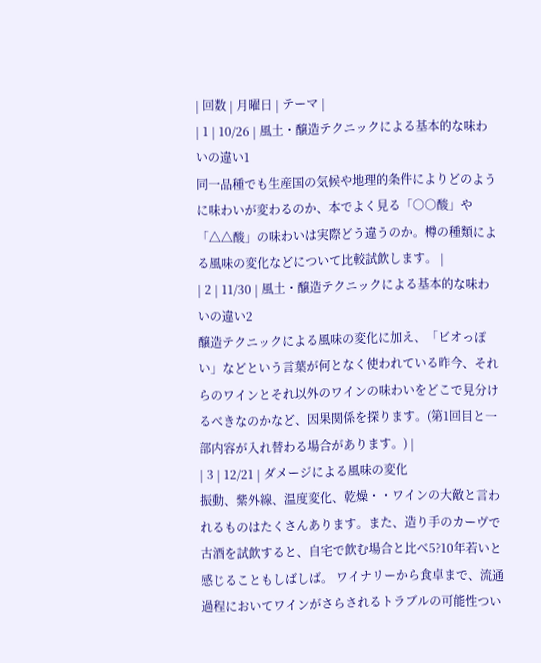| 回数 | 月曜日 | テーマ |
| 1 | 10/26 | 風土・醸造テクニックによる基本的な味わいの違い1
同一品種でも生産国の気候や地理的条件によりどのように味わいが変わるのか、本でよく見る「○○酸」や「△△酸」の味わいは実際どう違うのか。樽の種類による風味の変化などについて比較試飲します。 |
| 2 | 11/30 | 風土・醸造テクニックによる基本的な味わいの違い2
醸造テクニックによる風味の変化に加え、「ビオっぽい」などという言葉が何となく使われている昨今、それらのワインとそれ以外のワインの味わいをどこで見分けるべきなのかなど、因果関係を探ります。(第1回目と一部内容が入れ替わる場合があります。) |
| 3 | 12/21 | ダメージによる風味の変化
振動、紫外線、温度変化、乾燥・・ワインの大敵と言われるものはたくさんあります。また、造り手のカーヴで古酒を試飲すると、自宅で飲む場合と比べ5?10年若いと感じることもしばしば。 ワイナリーから食卓まで、流通過程においてワインがさらされるトラブルの可能性つい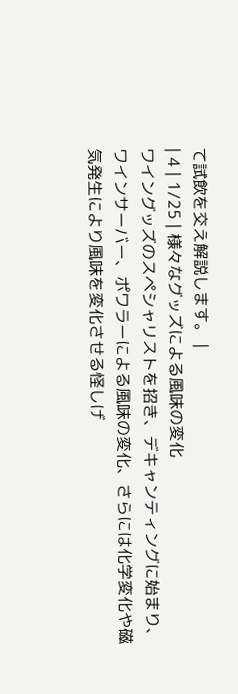て試飲を交え解説します。 |
| 4 | 1/25 | 様々なグッズによる風味の変化
ワイングッズのスペシャリストを招き、デキャンティングに始まり、ワインサーバー、ポワラーによる風味の変化、さらには化学変化や磁気発生により風味を変化させる怪しげ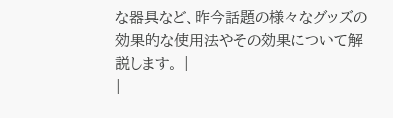な器具など、昨今話題の様々なグッズの効果的な使用法やその効果について解説します。 |
|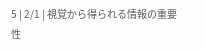5 | 2/1 | 視覚から得られる情報の重要性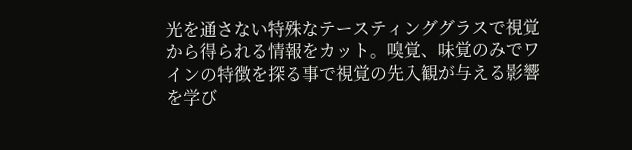光を通さない特殊なテースティンググラスで視覚から得られる情報をカット。嗅覚、味覚のみでワインの特徴を探る事で視覚の先入観が与える影響を学び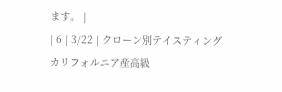ます。 |
| 6 | 3/22 | クローン別テイスティング
カリフォルニア産高級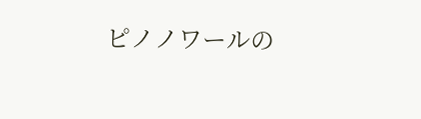ピノノワールの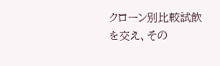クローン別比較試飲を交え、その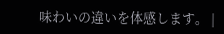味わいの違いを体感します。 |